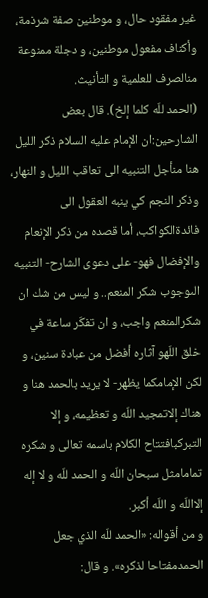غير مفقود حال، و موطنين صفة شرذمة، وأكناف مفعول موطنين، و دجلة ممنوعة منالصرف للعلمية و التأنيث.
(الحمد للّه كلما إلخ). قال بعض الشارحين:ان الإمام عليه السلام ذكر الليل هنا منأجل التنبيه الى تعاقب الليل و النهار، وذكر النجم كي ينبه العقول الى فائدةالكواكب، أما قصده من ذكر الإنعام والإفضال فهو- على دعوى الشارح- التنبيه الىوجوب شكر المنعم.. و ليس من شك ان شكرالمنعم واجب، و ان تفكّر ساعة في خلق اللّهو آثاره أفضل من عبادة سنين، و لكن الإمامكما يظهر- لا يريد بالحمد هنا و هناك إلاتمجيد اللّه و تعظيمه، و إلا التبركبافتتاح الكلام باسمه تعالى و شكره تمامامثل سبحان اللّه و الحمد للّه و لا إله إلااللّه و اللّه أكبر.
و من أقواله: «الحمد للّه الذي جعل الحمدمفتاحا لذكره». و قال: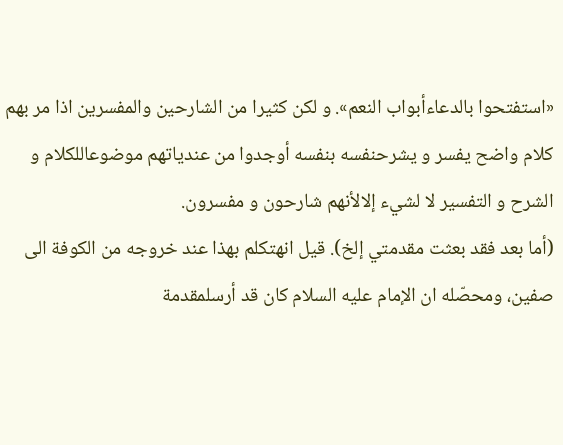«استفتحوا بالدعاءأبواب النعم». و لكن كثيرا من الشارحين والمفسرين اذا مر بهم كلام واضح يفسر و يشرحنفسه بنفسه أوجدوا من عندياتهم موضوعاللكلام و الشرح و التفسير لا لشيء إلالأنهم شارحون و مفسرون.
(أما بعد فقد بعثت مقدمتي إلخ). قيل انهتكلم بهذا عند خروجه من الكوفة الى صفين، ومحصّله ان الإمام عليه السلام كان قد أرسلمقدمة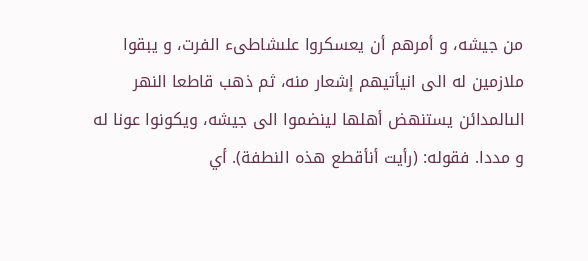من جيشه، و أمرهم أن يعسكروا علىشاطىء الفرت، و يبقوا ملازمين له الى انيأتيهم إشعار منه، ثم ذهب قاطعا النهر الىالمدائن يستنهض أهلها لينضموا الى جيشه، ويكونوا عونا له و مددا. فقوله: (رأيت أنأقطع هذه النطفة). أي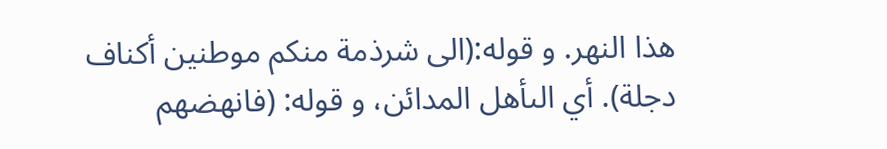هذا النهر. و قوله:(الى شرذمة منكم موطنين أكناف دجلة). أي الىأهل المدائن، و قوله: (فانهضهم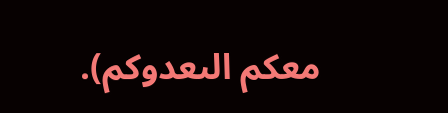معكم الىعدوكم).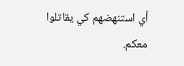أي استنهضهم كي يقاتلوا معكم.